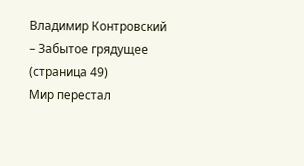Владимир Контровский – Забытое грядущее (страница 49)
Мир перестал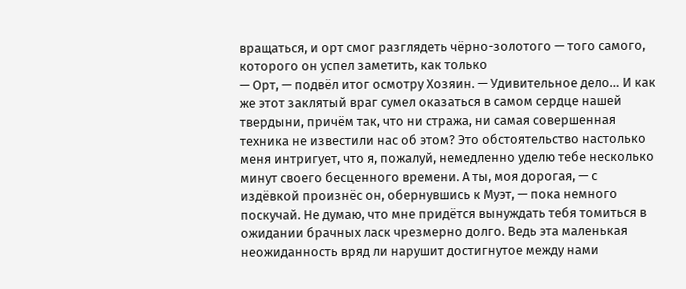вращаться, и орт смог разглядеть чёрно-золотого — того самого, которого он успел заметить, как только
— Орт, — подвёл итог осмотру Хозяин. — Удивительное дело… И как же этот заклятый враг сумел оказаться в самом сердце нашей твердыни, причём так, что ни стража, ни самая совершенная техника не известили нас об этом? Это обстоятельство настолько меня интригует, что я, пожалуй, немедленно уделю тебе несколько минут своего бесценного времени. А ты, моя дорогая, — с издёвкой произнёс он, обернувшись к Муэт, — пока немного поскучай. Не думаю, что мне придётся вынуждать тебя томиться в ожидании брачных ласк чрезмерно долго. Ведь эта маленькая неожиданность вряд ли нарушит достигнутое между нами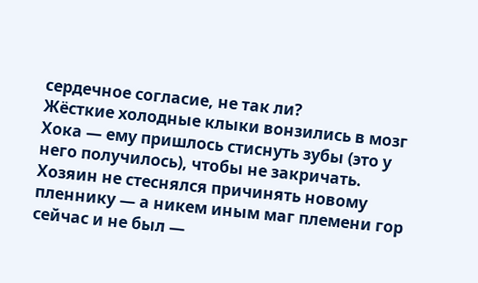сердечное согласие, не так ли?
Жёсткие холодные клыки вонзились в мозг Хока — ему пришлось стиснуть зубы (это у него получилось), чтобы не закричать. Хозяин не стеснялся причинять новому пленнику — а никем иным маг племени гор сейчас и не был —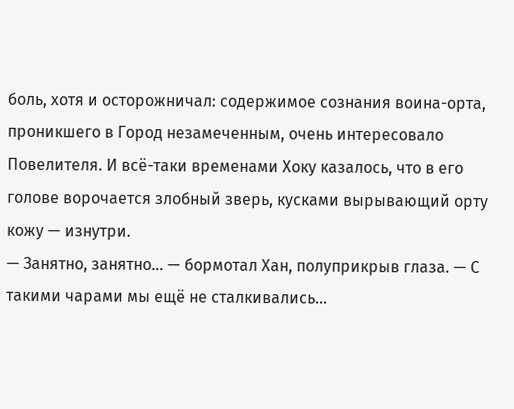боль, хотя и осторожничал: содержимое сознания воина-орта, проникшего в Город незамеченным, очень интересовало Повелителя. И всё-таки временами Хоку казалось, что в его голове ворочается злобный зверь, кусками вырывающий орту кожу — изнутри.
— Занятно, занятно… — бормотал Хан, полуприкрыв глаза. — С такими чарами мы ещё не сталкивались…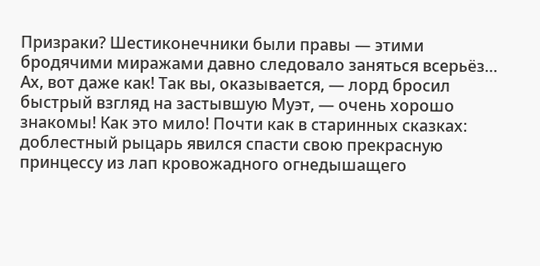Призраки? Шестиконечники были правы — этими бродячими миражами давно следовало заняться всерьёз… Ах, вот даже как! Так вы, оказывается, — лорд бросил быстрый взгляд на застывшую Муэт, — очень хорошо знакомы! Как это мило! Почти как в старинных сказках: доблестный рыцарь явился спасти свою прекрасную принцессу из лап кровожадного огнедышащего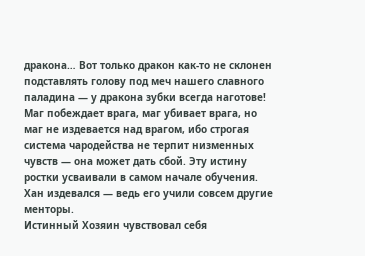дракона… Вот только дракон как-то не склонен подставлять голову под меч нашего славного паладина — у дракона зубки всегда наготове!
Маг побеждает врага, маг убивает врага, но маг не издевается над врагом, ибо строгая система чародейства не терпит низменных чувств — она может дать сбой. Эту истину ростки усваивали в самом начале обучения. Хан издевался — ведь его учили совсем другие менторы.
Истинный Хозяин чувствовал себя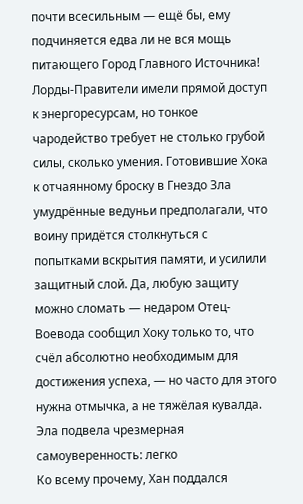почти всесильным — ещё бы, ему подчиняется едва ли не вся мощь питающего Город Главного Источника! Лорды-Правители имели прямой доступ к энергоресурсам, но тонкое чародейство требует не столько грубой силы, сколько умения. Готовившие Хока к отчаянному броску в Гнездо Зла умудрённые ведуньи предполагали, что воину придётся столкнуться с попытками вскрытия памяти, и усилили защитный слой. Да, любую защиту можно сломать — недаром Отец-Воевода сообщил Хоку только то, что счёл абсолютно необходимым для достижения успеха, — но часто для этого нужна отмычка, а не тяжёлая кувалда.
Эла подвела чрезмерная самоуверенность: легко
Ко всему прочему, Хан поддался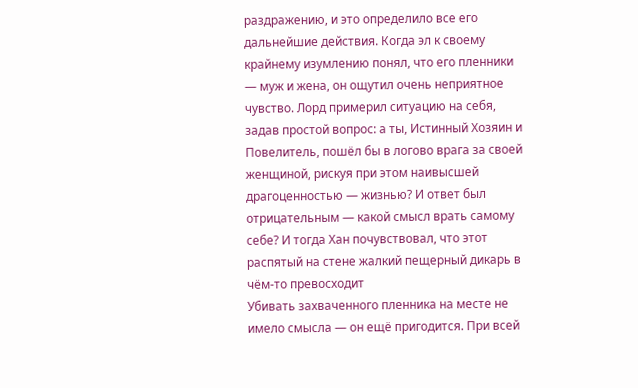раздражению, и это определило все его дальнейшие действия. Когда эл к своему крайнему изумлению понял, что его пленники — муж и жена, он ощутил очень неприятное чувство. Лорд примерил ситуацию на себя, задав простой вопрос: а ты, Истинный Хозяин и Повелитель, пошёл бы в логово врага за своей женщиной, рискуя при этом наивысшей драгоценностью — жизнью? И ответ был отрицательным — какой смысл врать самому себе? И тогда Хан почувствовал, что этот распятый на стене жалкий пещерный дикарь в чём-то превосходит
Убивать захваченного пленника на месте не имело смысла — он ещё пригодится. При всей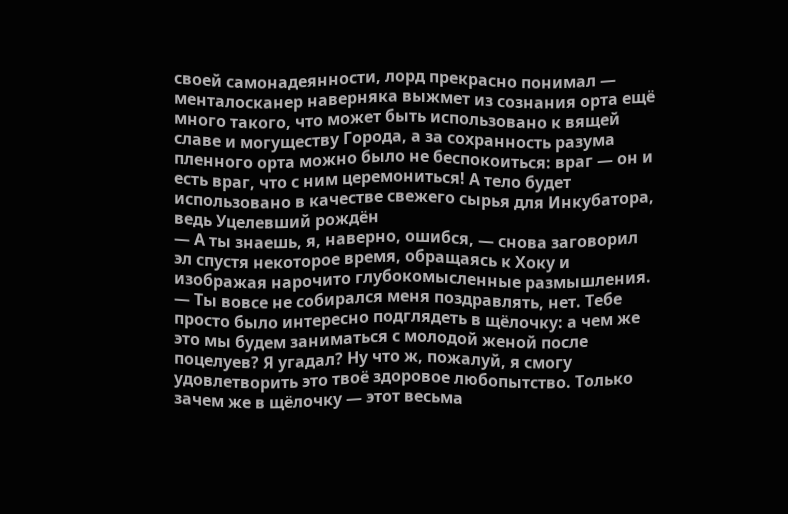своей самонадеянности, лорд прекрасно понимал — менталосканер наверняка выжмет из сознания орта ещё много такого, что может быть использовано к вящей славе и могуществу Города, а за сохранность разума пленного орта можно было не беспокоиться: враг — он и есть враг, что с ним церемониться! А тело будет использовано в качестве свежего сырья для Инкубатора, ведь Уцелевший рождён
— А ты знаешь, я, наверно, ошибся, — снова заговорил эл спустя некоторое время, обращаясь к Хоку и изображая нарочито глубокомысленные размышления. — Ты вовсе не собирался меня поздравлять, нет. Тебе просто было интересно подглядеть в щёлочку: а чем же это мы будем заниматься с молодой женой после поцелуев? Я угадал? Ну что ж, пожалуй, я смогу удовлетворить это твоё здоровое любопытство. Только зачем же в щёлочку — этот весьма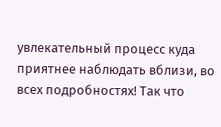увлекательный процесс куда приятнее наблюдать вблизи, во всех подробностях! Так что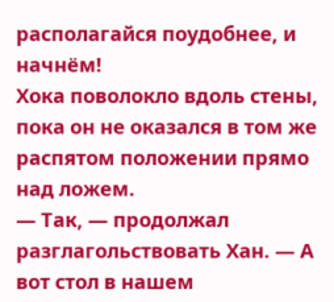располагайся поудобнее, и начнём!
Хока поволокло вдоль стены, пока он не оказался в том же распятом положении прямо над ложем.
— Так, — продолжал разглагольствовать Хан. — А вот стол в нашем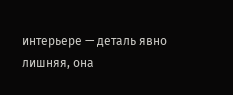интерьере — деталь явно лишняя, она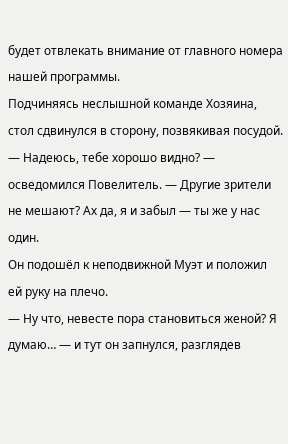будет отвлекать внимание от главного номера нашей программы.
Подчиняясь неслышной команде Хозяина, стол сдвинулся в сторону, позвякивая посудой.
— Надеюсь, тебе хорошо видно? — осведомился Повелитель. — Другие зрители не мешают? Ах да, я и забыл — ты же у нас один.
Он подошёл к неподвижной Муэт и положил ей руку на плечо.
— Ну что, невесте пора становиться женой? Я думаю… — и тут он запнулся, разглядев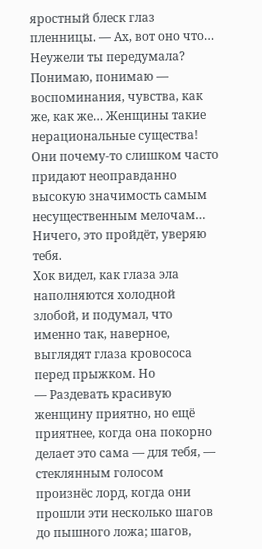яростный блеск глаз пленницы. — Ах, вот оно что… Неужели ты передумала? Понимаю, понимаю — воспоминания, чувства, как же, как же… Женщины такие нерациональные существа! Они почему-то слишком часто придают неоправданно высокую значимость самым несущественным мелочам… Ничего, это пройдёт, уверяю тебя.
Хок видел, как глаза эла наполняются холодной злобой, и подумал, что именно так, наверное, выглядят глаза кровососа перед прыжком. Но
— Раздевать красивую женщину приятно, но ещё приятнее, когда она покорно делает это сама — для тебя, — стеклянным голосом произнёс лорд, когда они прошли эти несколько шагов до пышного ложа; шагов,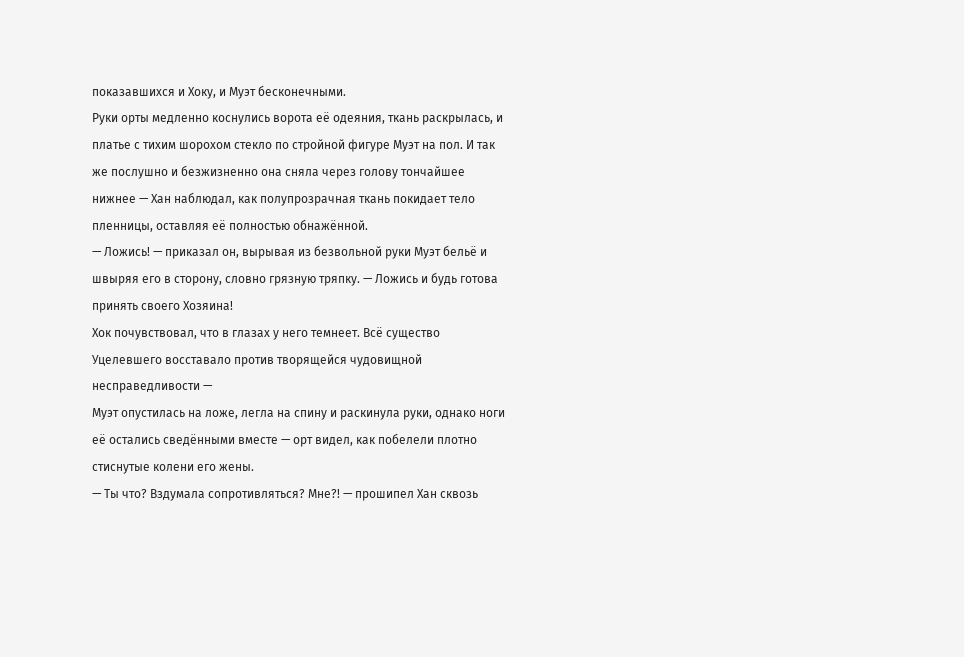показавшихся и Хоку, и Муэт бесконечными.
Руки орты медленно коснулись ворота её одеяния, ткань раскрылась, и платье с тихим шорохом стекло по стройной фигуре Муэт на пол. И так же послушно и безжизненно она сняла через голову тончайшее нижнее — Хан наблюдал, как полупрозрачная ткань покидает тело пленницы, оставляя её полностью обнажённой.
— Ложись! — приказал он, вырывая из безвольной руки Муэт бельё и швыряя его в сторону, словно грязную тряпку. — Ложись и будь готова принять своего Хозяина!
Хок почувствовал, что в глазах у него темнеет. Всё существо Уцелевшего восставало против творящейся чудовищной несправедливости —
Муэт опустилась на ложе, легла на спину и раскинула руки, однако ноги её остались сведёнными вместе — орт видел, как побелели плотно стиснутые колени его жены.
— Ты что? Вздумала сопротивляться? Мне?! — прошипел Хан сквозь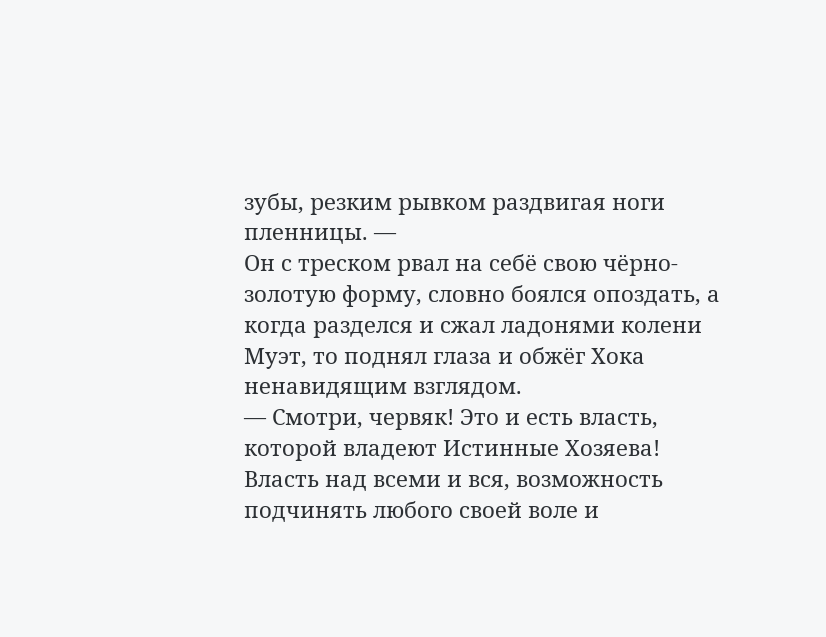зубы, резким рывком раздвигая ноги пленницы. —
Он с треском рвал на себё свою чёрно-золотую форму, словно боялся опоздать, а когда разделся и сжал ладонями колени Муэт, то поднял глаза и обжёг Хока ненавидящим взглядом.
— Смотри, червяк! Это и есть власть, которой владеют Истинные Хозяева! Власть над всеми и вся, возможность подчинять любого своей воле и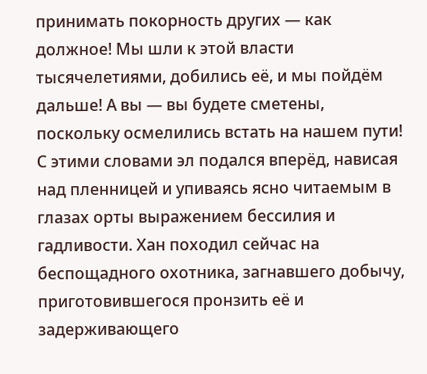принимать покорность других — как должное! Мы шли к этой власти тысячелетиями, добились её, и мы пойдём дальше! А вы — вы будете сметены, поскольку осмелились встать на нашем пути!
С этими словами эл подался вперёд, нависая над пленницей и упиваясь ясно читаемым в глазах орты выражением бессилия и гадливости. Хан походил сейчас на беспощадного охотника, загнавшего добычу, приготовившегося пронзить её и задерживающего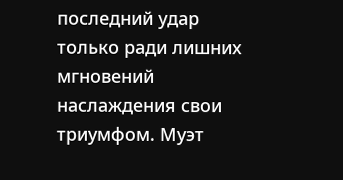последний удар только ради лишних мгновений наслаждения свои триумфом. Муэт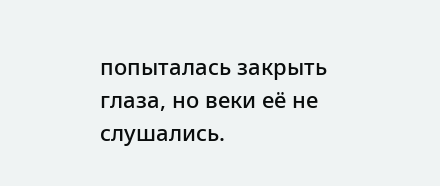попыталась закрыть глаза, но веки её не слушались.